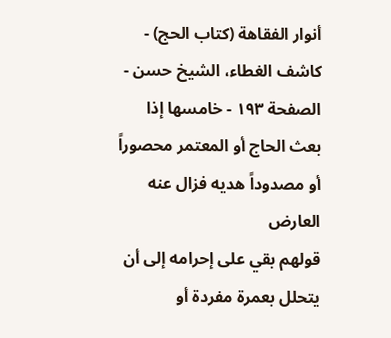أنوار الفقاهة (كتاب الحج) - كاشف الغطاء، الشيخ حسن - الصفحة ١٩٣ - خامسها إذا بعث الحاج أو المعتمر محصوراً أو مصدوداً هديه فزال عنه العارض
قولهم بقي على إحرامه إلى أن يتحلل بعمرة مفردة أو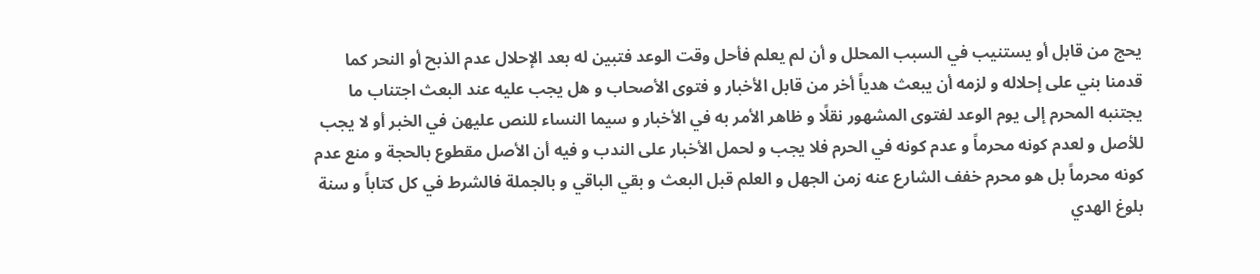يحج من قابل أو يستنيب في السبب المحلل و أن لم يعلم فأحل وقت الوعد فتبين له بعد الإحلال عدم الذبح أو النحر كما قدمنا بني على إحلاله و لزمه أن يبعث هدياً أخر من قابل الأخبار و فتوى الأصحاب و هل يجب عليه عند البعث اجتناب ما يجتنبه المحرم إلى يوم الوعد لفتوى المشهور نقلًا و ظاهر الأمر به في الأخبار و سيما النساء للنص عليهن في الخبر أو لا يجب للأصل و لعدم كونه محرماً و عدم كونه في الحرم فلا يجب و لحمل الأخبار على الندب و فيه أن الأصل مقطوع بالحجة و منع عدم كونه محرماً بل هو محرم خفف الشارع عنه زمن الجهل و العلم قبل البعث و بقي الباقي و بالجملة فالشرط في كل كتاباً و سنة بلوغ الهدي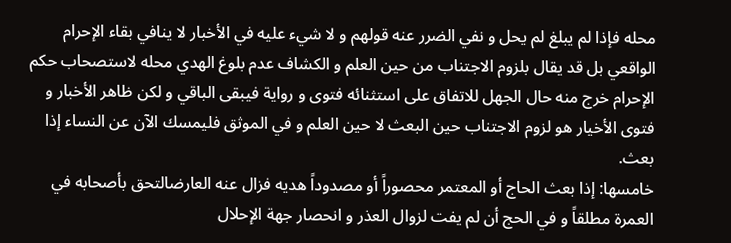محله فإذا لم يبلغ لم يحل و نفي الضرر عنه قولهم و لا شيء عليه في الأخبار لا ينافي بقاء الإحرام الواقعي بل قد يقال بلزوم الاجتناب من حين العلم و الكشاف عدم بلوغ الهدي محله لاستصحاب حكم الإحرام خرج منه حال الجهل للاتفاق على استثنائه فتوى و رواية فيبقى الباقي و لكن ظاهر الأخبار و فتوى الأخيار هو لزوم الاجتناب حين البعث لا حين العلم و في الموثق فليمسك الآن عن النساء إذا بعث.
خامسها: إذا بعث الحاج أو المعتمر محصوراً أو مصدوداً هديه فزال عنه العارضالتحق بأصحابه في العمرة مطلقاً و في الحج أن لم يفت لزوال العذر و انحصار جهة الإحلال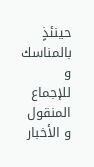حينئذٍ بالمناسك و للإجماع المنقول و الأخبار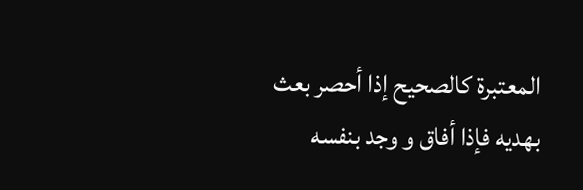المعتبرة كالصحيح إذا أحصر بعث بهديه فإذا أفاق و وجد بنفسه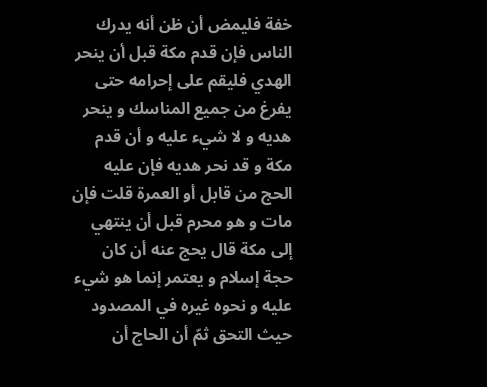خفة فليمض أن ظن أنه يدرك الناس فإن قدم مكة قبل أن ينحر الهدي فليقم على إحرامه حتى يفرغ من جميع المناسك و ينحر هديه و لا شيء عليه و أن قدم مكة و قد نحر هديه فإن عليه الحج من قابل أو العمرة قلت فإن مات و هو محرم قبل أن ينتهي إلى مكة قال يحج عنه أن كان حجة إسلام و يعتمر إنما هو شيء عليه و نحوه غيره في المصدود حيث التحق ثمّ أن الحاج أن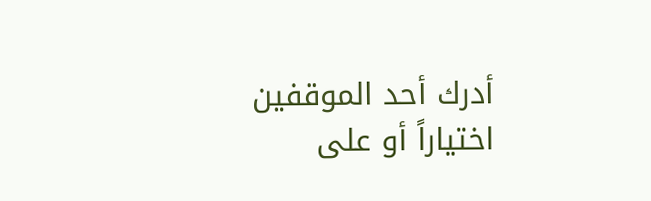أدرك أحد الموقفين اختياراً أو على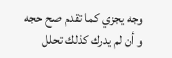وجه يجزي كما تقدم صح حجه و أن لم يدرك كذلك تحلل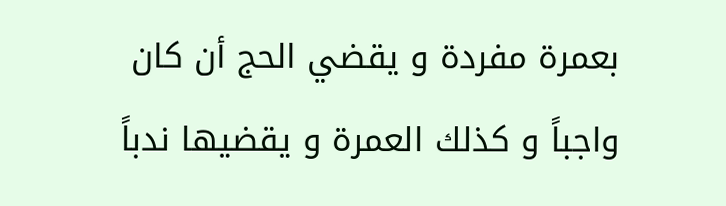بعمرة مفردة و يقضي الحج أن كان واجباً و كذلك العمرة و يقضيها ندباً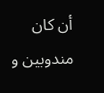أن كان مندوبين و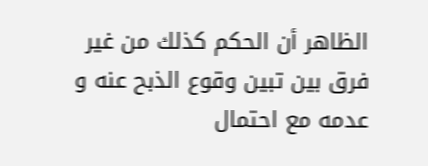الظاهر أن الحكم كذلك من غير فرق بين تبين وقوع الذبح عنه و عدمه مع احتمال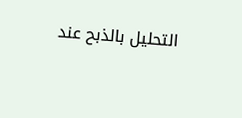التحليل بالذبح عند